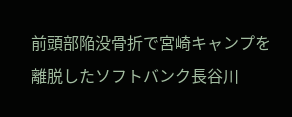前頭部陥没骨折で宮崎キャンプを離脱したソフトバンク長谷川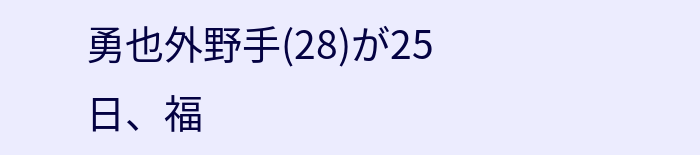勇也外野手(28)が25日、福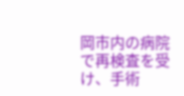岡市内の病院で再検査を受け、手術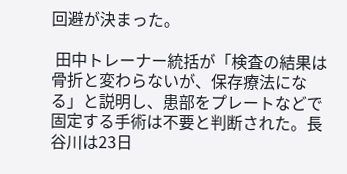回避が決まった。

 田中トレーナー統括が「検査の結果は骨折と変わらないが、保存療法になる」と説明し、患部をプレートなどで固定する手術は不要と判断された。長谷川は23日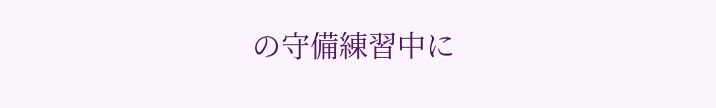の守備練習中に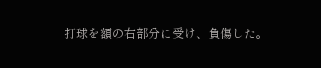打球を額の右部分に受け、負傷した。